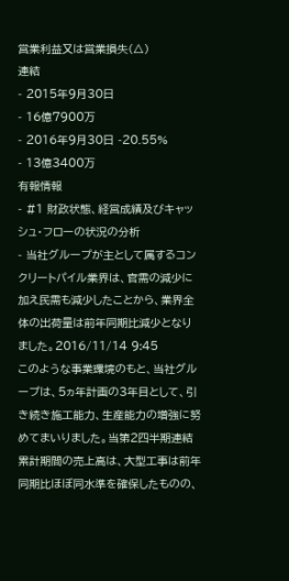営業利益又は営業損失(△)
連結
- 2015年9月30日
- 16億7900万
- 2016年9月30日 -20.55%
- 13億3400万
有報情報
- #1 財政状態、経営成績及びキャッシュ・フローの状況の分析
- 当社グループが主として属するコンクリートパイル業界は、官需の減少に加え民需も減少したことから、業界全体の出荷量は前年同期比減少となりました。2016/11/14 9:45
このような事業環境のもと、当社グループは、5ヵ年計画の3年目として、引き続き施工能力、生産能力の増強に努めてまいりました。当第2四半期連結累計期間の売上高は、大型工事は前年同期比ほぼ同水準を確保したものの、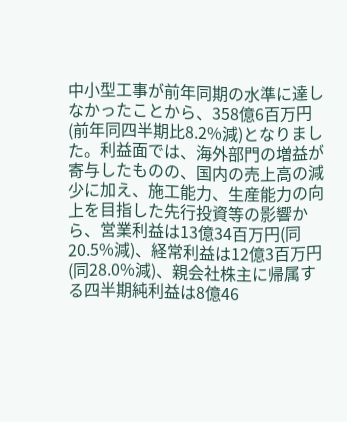中小型工事が前年同期の水準に達しなかったことから、358億6百万円(前年同四半期比8.2%減)となりました。利益面では、海外部門の増益が寄与したものの、国内の売上高の減少に加え、施工能力、生産能力の向上を目指した先行投資等の影響から、営業利益は13億34百万円(同20.5%減)、経常利益は12億3百万円(同28.0%減)、親会社株主に帰属する四半期純利益は8億46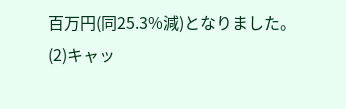百万円(同25.3%減)となりました。
(2)キャッ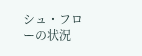シュ・フローの状況